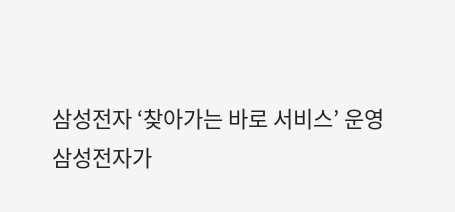삼성전자 ‘찾아가는 바로 서비스’ 운영
삼성전자가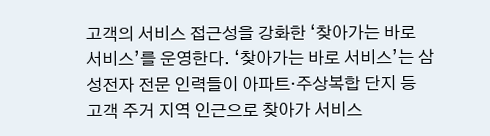고객의 서비스 접근성을 강화한 ‘찾아가는 바로 서비스’를 운영한다. ‘찾아가는 바로 서비스’는 삼성전자 전문 인력들이 아파트·주상복합 단지 등 고객 주거 지역 인근으로 찾아가 서비스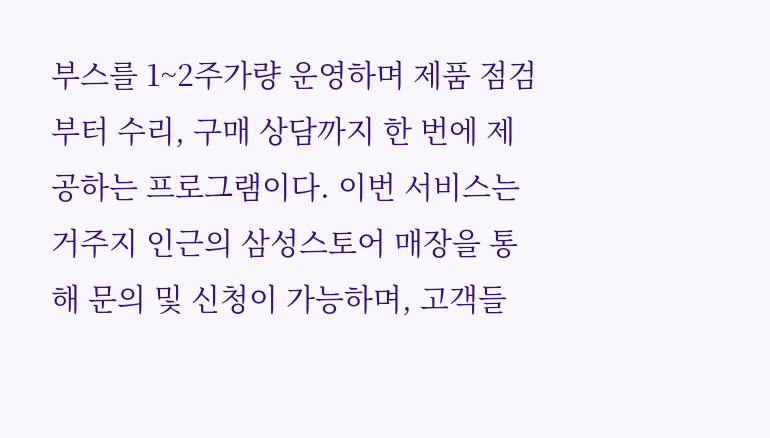부스를 1~2주가량 운영하며 제품 점검부터 수리, 구매 상담까지 한 번에 제공하는 프로그램이다. 이번 서비스는 거주지 인근의 삼성스토어 매장을 통해 문의 및 신청이 가능하며, 고객들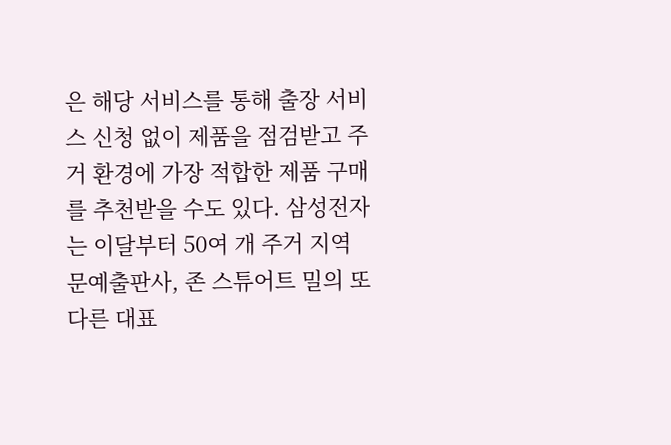은 해당 서비스를 통해 출장 서비스 신청 없이 제품을 점검받고 주거 환경에 가장 적합한 제품 구매를 추천받을 수도 있다. 삼성전자는 이달부터 50여 개 주거 지역
문예출판사, 존 스튜어트 밀의 또 다른 대표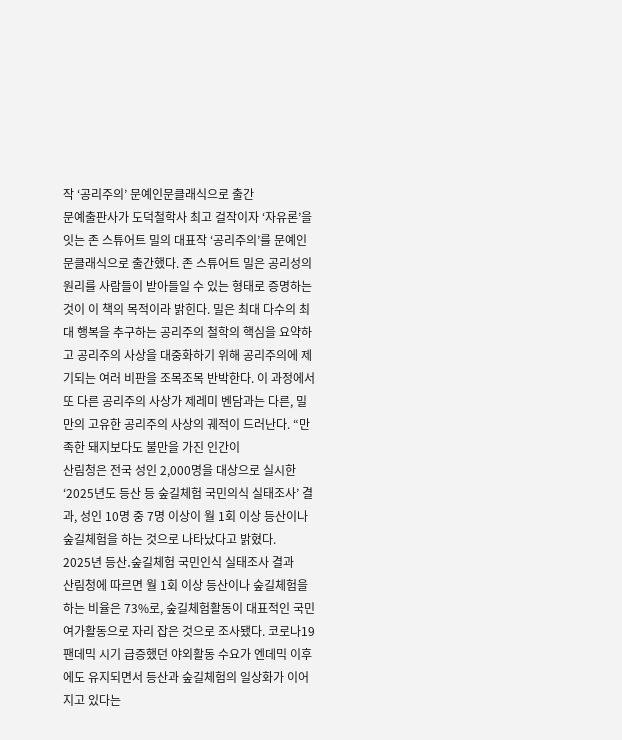작 ‘공리주의’ 문예인문클래식으로 출간
문예출판사가 도덕철학사 최고 걸작이자 ‘자유론’을 잇는 존 스튜어트 밀의 대표작 ‘공리주의’를 문예인문클래식으로 출간했다. 존 스튜어트 밀은 공리성의 원리를 사람들이 받아들일 수 있는 형태로 증명하는 것이 이 책의 목적이라 밝힌다. 밀은 최대 다수의 최대 행복을 추구하는 공리주의 철학의 핵심을 요약하고 공리주의 사상을 대중화하기 위해 공리주의에 제기되는 여러 비판을 조목조목 반박한다. 이 과정에서 또 다른 공리주의 사상가 제레미 벤담과는 다른, 밀만의 고유한 공리주의 사상의 궤적이 드러난다. “만족한 돼지보다도 불만을 가진 인간이
산림청은 전국 성인 2,000명을 대상으로 실시한 ‘2025년도 등산 등 숲길체험 국민의식 실태조사’ 결과, 성인 10명 중 7명 이상이 월 1회 이상 등산이나 숲길체험을 하는 것으로 나타났다고 밝혔다.
2025년 등산․숲길체험 국민인식 실태조사 결과
산림청에 따르면 월 1회 이상 등산이나 숲길체험을 하는 비율은 73%로, 숲길체험활동이 대표적인 국민 여가활동으로 자리 잡은 것으로 조사됐다. 코로나19 팬데믹 시기 급증했던 야외활동 수요가 엔데믹 이후에도 유지되면서 등산과 숲길체험의 일상화가 이어지고 있다는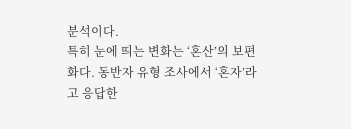분석이다.
특히 눈에 띄는 변화는 ‘혼산’의 보편화다. 동반자 유형 조사에서 ‘혼자’라고 응답한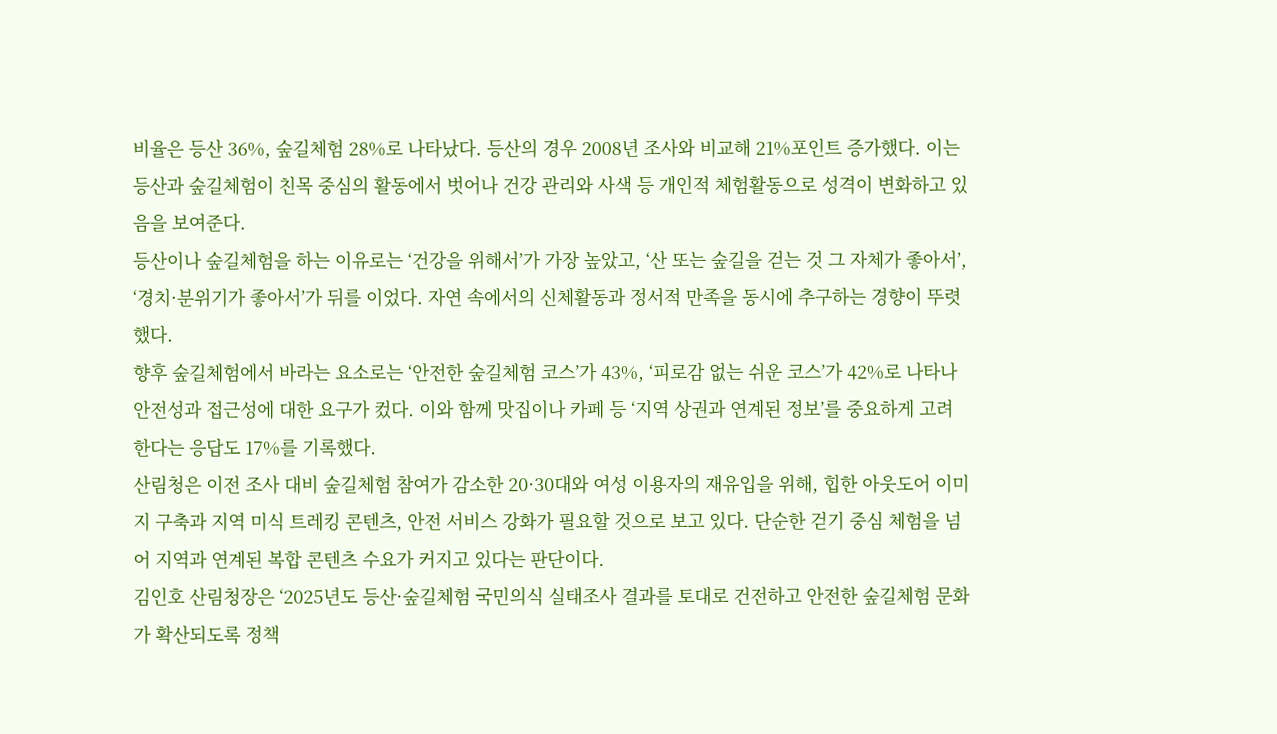비율은 등산 36%, 숲길체험 28%로 나타났다. 등산의 경우 2008년 조사와 비교해 21%포인트 증가했다. 이는 등산과 숲길체험이 친목 중심의 활동에서 벗어나 건강 관리와 사색 등 개인적 체험활동으로 성격이 변화하고 있음을 보여준다.
등산이나 숲길체험을 하는 이유로는 ‘건강을 위해서’가 가장 높았고, ‘산 또는 숲길을 걷는 것 그 자체가 좋아서’, ‘경치·분위기가 좋아서’가 뒤를 이었다. 자연 속에서의 신체활동과 정서적 만족을 동시에 추구하는 경향이 뚜렷했다.
향후 숲길체험에서 바라는 요소로는 ‘안전한 숲길체험 코스’가 43%, ‘피로감 없는 쉬운 코스’가 42%로 나타나 안전성과 접근성에 대한 요구가 컸다. 이와 함께 맛집이나 카페 등 ‘지역 상권과 연계된 정보’를 중요하게 고려한다는 응답도 17%를 기록했다.
산림청은 이전 조사 대비 숲길체험 참여가 감소한 20·30대와 여성 이용자의 재유입을 위해, 힙한 아웃도어 이미지 구축과 지역 미식 트레킹 콘텐츠, 안전 서비스 강화가 필요할 것으로 보고 있다. 단순한 걷기 중심 체험을 넘어 지역과 연계된 복합 콘텐츠 수요가 커지고 있다는 판단이다.
김인호 산림청장은 ‘2025년도 등산·숲길체험 국민의식 실태조사 결과를 토대로 건전하고 안전한 숲길체험 문화가 확산되도록 정책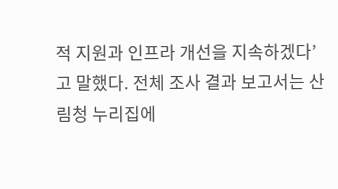적 지원과 인프라 개선을 지속하겠다’고 말했다. 전체 조사 결과 보고서는 산림청 누리집에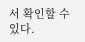서 확인할 수 있다.